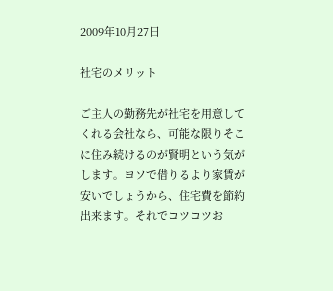2009年10月27日

社宅のメリット

ご主人の勤務先が社宅を用意してくれる会社なら、可能な限りそこに住み続けるのが賢明という気がします。ヨソで借りるより家賃が安いでしょうから、住宅費を節約出来ます。それでコツコツお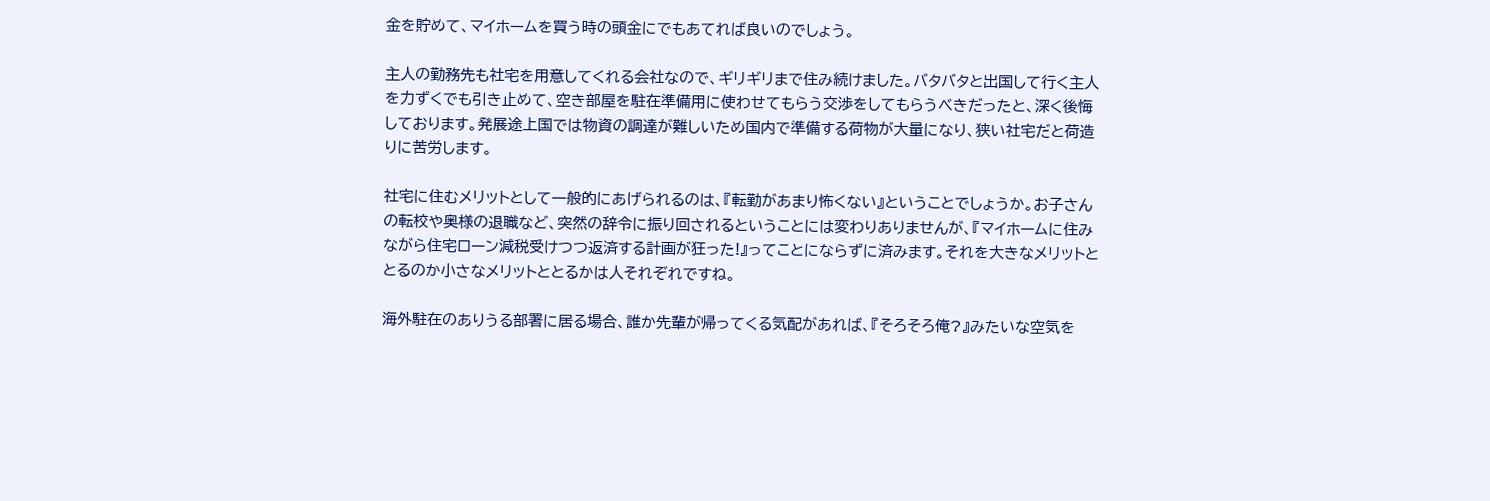金を貯めて、マイホームを買う時の頭金にでもあてれば良いのでしょう。

主人の勤務先も社宅を用意してくれる会社なので、ギリギリまで住み続けました。バタバタと出国して行く主人を力ずくでも引き止めて、空き部屋を駐在準備用に使わせてもらう交渉をしてもらうべきだったと、深く後悔しております。発展途上国では物資の調達が難しいため国内で準備する荷物が大量になり、狭い社宅だと荷造りに苦労します。

社宅に住むメリットとして一般的にあげられるのは、『転勤があまり怖くない』ということでしょうか。お子さんの転校や奥様の退職など、突然の辞令に振り回されるということには変わりありませんが、『マイホームに住みながら住宅ローン減税受けつつ返済する計画が狂った!』ってことにならずに済みます。それを大きなメリットととるのか小さなメリットととるかは人それぞれですね。

海外駐在のありうる部署に居る場合、誰か先輩が帰ってくる気配があれば、『そろそろ俺?』みたいな空気を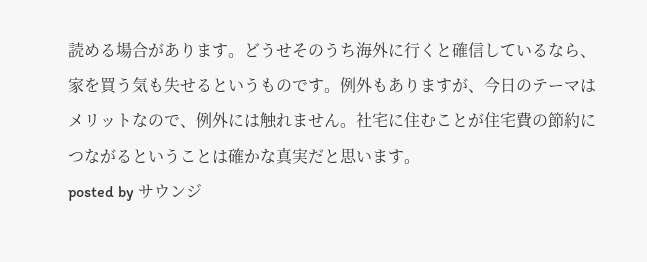読める場合があります。どうせそのうち海外に行くと確信しているなら、家を買う気も失せるというものです。例外もありますが、今日のテーマはメリットなので、例外には触れません。社宅に住むことが住宅費の節約につながるということは確かな真実だと思います。
posted by サウンジ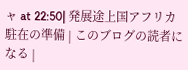ャ at 22:50| 発展途上国アフリカ駐在の準備 | このブログの読者になる |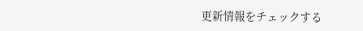更新情報をチェックする